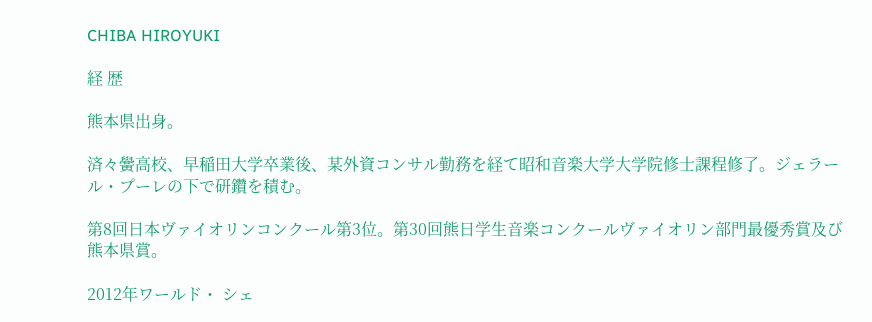CHIBA HIROYUKI

経 歴

熊本県出身。

済々黌高校、早稲田大学卒業後、某外資コンサル勤務を経て昭和音楽大学大学院修士課程修了。ジェラール・プーレの下で研鑽を積む。

第8回日本ヴァイオリンコンクール第3位。第30回熊日学生音楽コンクールヴァイオリン部門最優秀賞及び熊本県賞。

2012年ワールド・ シェ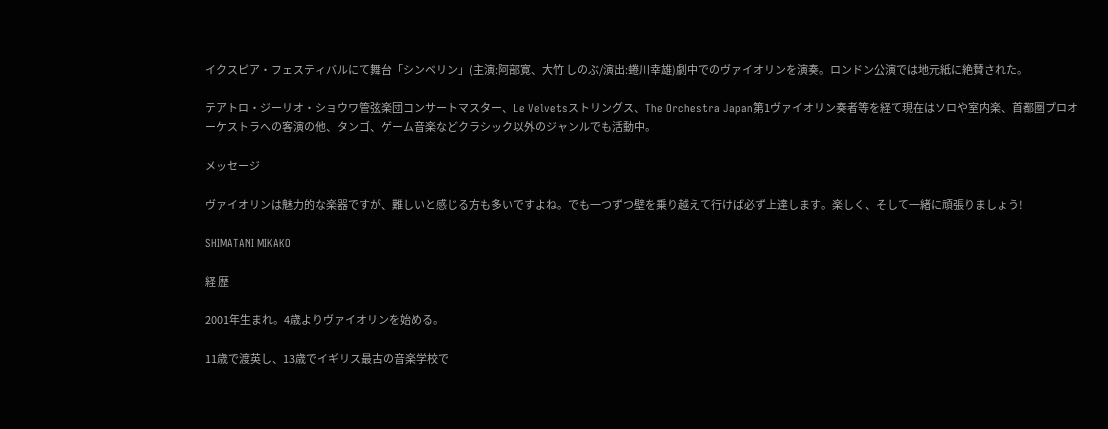イクスピア・フェスティバルにて舞台「シンベリン」(主演:阿部寛、大竹 しのぶ/演出:蜷川幸雄)劇中でのヴァイオリンを演奏。ロンドン公演では地元紙に絶賛された。

テアトロ・ジーリオ・ショウワ管弦楽団コンサートマスター、Le Velvetsストリングス、The Orchestra Japan第1ヴァイオリン奏者等を経て現在はソロや室内楽、首都圏プロオーケストラへの客演の他、タンゴ、ゲーム音楽などクラシック以外のジャンルでも活動中。

メッセージ

ヴァイオリンは魅力的な楽器ですが、難しいと感じる方も多いですよね。でも一つずつ壁を乗り越えて行けば必ず上達します。楽しく、そして一緒に頑張りましょう!

SHIMATANI MIKAKO

経 歴

2001年生まれ。4歳よりヴァイオリンを始める。

11歳で渡英し、13歳でイギリス最古の音楽学校で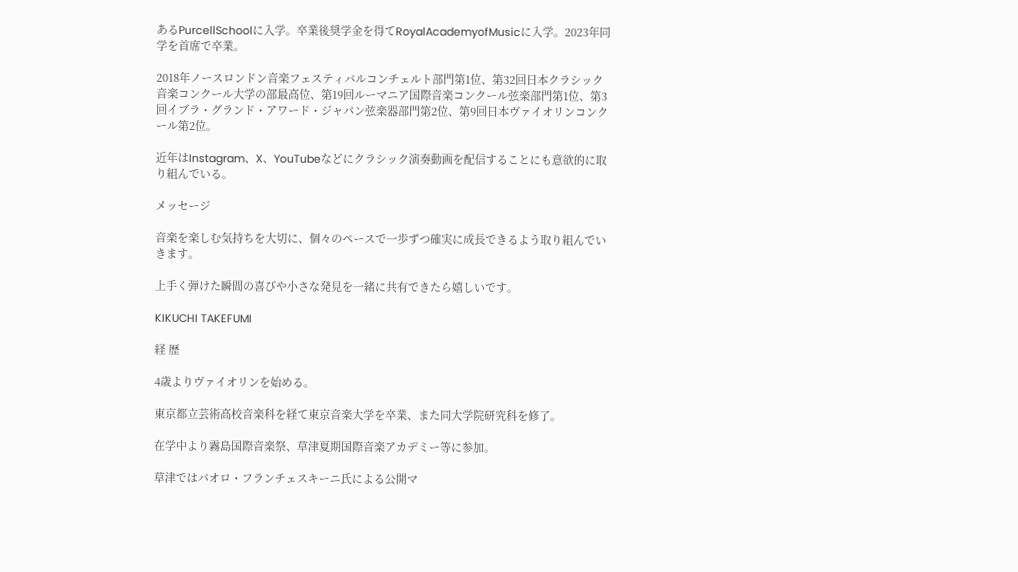あるPurcellSchoolに入学。卒業後奨学金を得てRoyalAcademyofMusicに入学。2023年同学を首席で卒業。

2018年ノースロンドン音楽フェスティバルコンチェルト部門第1位、第32回日本クラシック音楽コンクール大学の部最高位、第19回ルーマニア国際音楽コンクール弦楽部門第1位、第3回イブラ・グランド・アワード・ジャパン弦楽器部門第2位、第9回日本ヴァイオリンコンクール第2位。

近年はInstagram、X、YouTubeなどにクラシック演奏動画を配信することにも意欲的に取り組んでいる。

メッセージ

音楽を楽しむ気持ちを大切に、個々のペースで一歩ずつ確実に成長できるよう取り組んでいきます。

上手く弾けた瞬間の喜びや小さな発見を一緒に共有できたら嬉しいです。

KIKUCHI TAKEFUMI

経 歴

4歳よりヴァイオリンを始める。

東京都立芸術高校音楽科を経て東京音楽大学を卒業、また同大学院研究科を修了。

在学中より霧島国際音楽祭、草津夏期国際音楽アカデミー等に参加。

草津ではパオロ・フランチェスキーニ氏による公開マ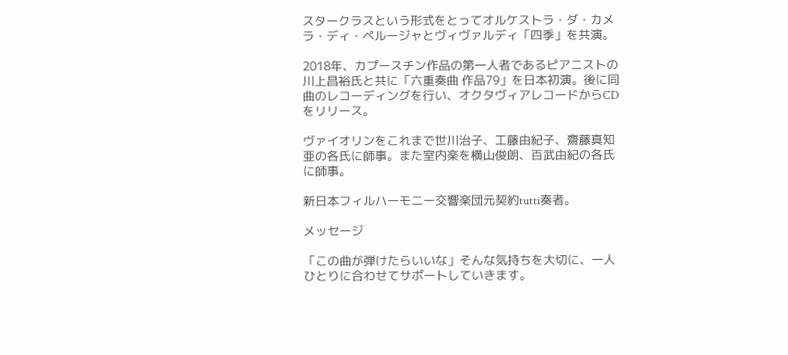スタークラスという形式をとってオルケストラ・ダ・カメラ・ディ・ペルージャとヴィヴァルディ「四季」を共演。

2018年、カプースチン作品の第一人者であるピアニストの川上昌裕氏と共に「六重奏曲 作品79」を日本初演。後に同曲のレコーディングを行い、オクタヴィアレコードからCDをリリース。

ヴァイオリンをこれまで世川治子、工藤由紀子、齋藤真知亜の各氏に師事。また室内楽を横山俊朗、百武由紀の各氏に師事。

新日本フィルハーモニー交響楽団元契約tutti奏者。

メッセージ

「この曲が弾けたらいいな」そんな気持ちを大切に、一人ひとりに合わせてサポートしていきます。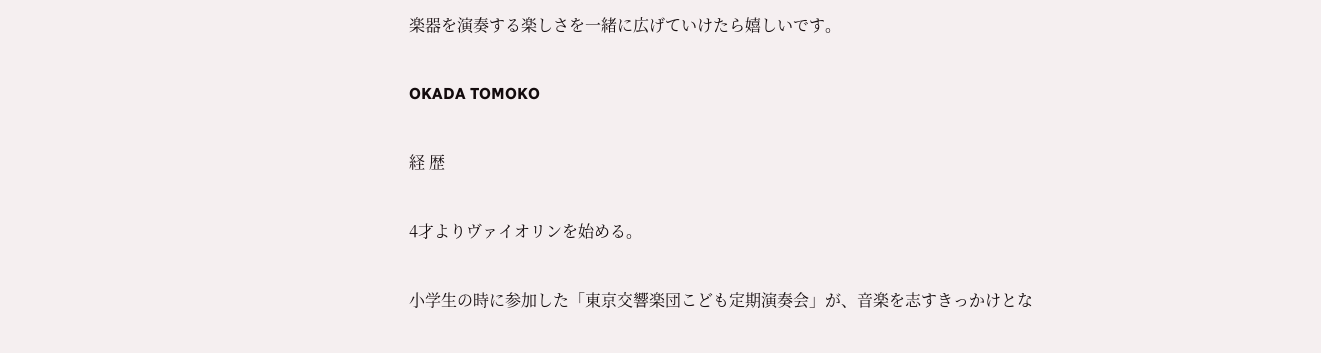楽器を演奏する楽しさを一緒に広げていけたら嬉しいです。

OKADA TOMOKO

経 歴

4才よりヴァイオリンを始める。

小学生の時に参加した「東京交響楽団こども定期演奏会」が、音楽を志すきっかけとな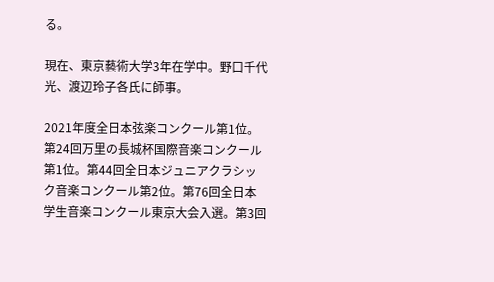る。

現在、東京藝術大学3年在学中。野口千代光、渡辺玲子各氏に師事。

2021年度全日本弦楽コンクール第1位。第24回万里の長城杯国際音楽コンクール第1位。第44回全日本ジュニアクラシック音楽コンクール第2位。第76回全日本学生音楽コンクール東京大会入選。第3回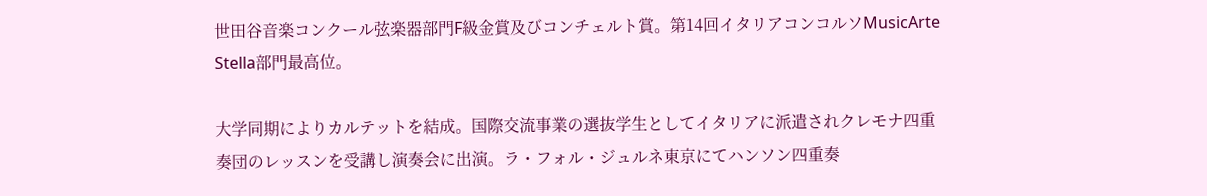世田谷音楽コンクール弦楽器部門F級金賞及びコンチェルト賞。第14回イタリアコンコルソMusicArte Stella部門最高位。

大学同期によりカルテットを結成。国際交流事業の選抜学生としてイタリアに派遣されクレモナ四重奏団のレッスンを受講し演奏会に出演。ラ・フォル・ジュルネ東京にてハンソン四重奏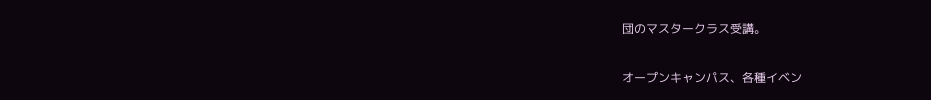団のマスタークラス受講。

オープンキャンパス、各種イベン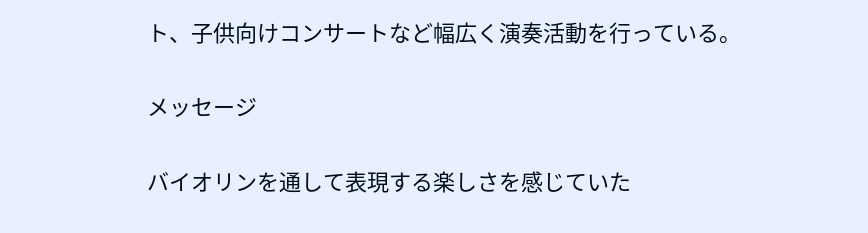ト、子供向けコンサートなど幅広く演奏活動を行っている。

メッセージ

バイオリンを通して表現する楽しさを感じていた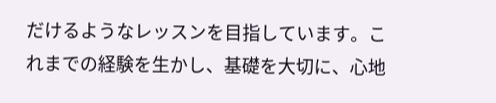だけるようなレッスンを目指しています。これまでの経験を生かし、基礎を大切に、心地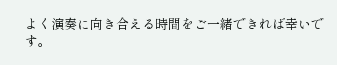よく演奏に向き合える時間をご一緒できれば幸いです。